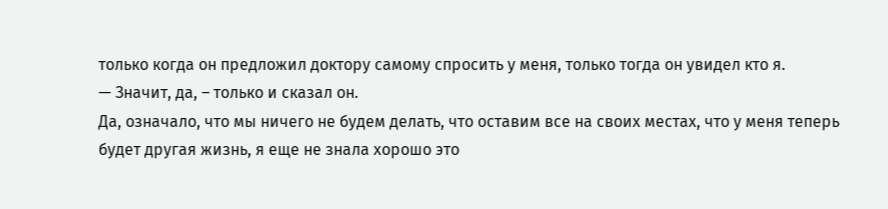только когда он предложил доктору самому спросить у меня, только тогда он увидел кто я.
— Значит, да, – только и сказал он.
Да, означало, что мы ничего не будем делать, что оставим все на своих местах, что у меня теперь будет другая жизнь, я еще не знала хорошо это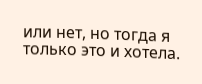или нет, но тогда я только это и хотела.